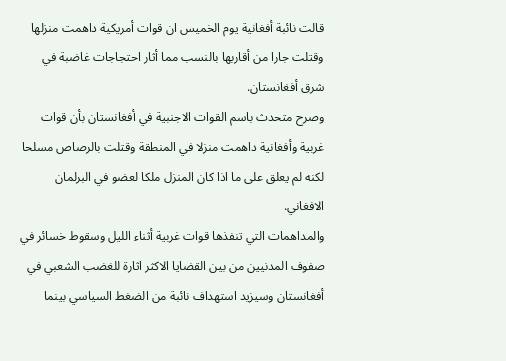قالت نائبة أفغانية يوم الخميس ان قوات أمريكية داهمت منزلها وقتلت جارا من أقاربها بالنسب مما أثار احتجاجات غاضبة في شرق أفغانستان.
وصرح متحدث باسم القوات الاجنبية في أفغانستان بأن قوات غربية وأفغانية داهمت منزلا في المنطقة وقتلت بالرصاص مسلحا لكنه لم يعلق على ما اذا كان المنزل ملكا لعضو في البرلمان الافغاني.
والمداهمات التي تنفذها قوات غربية أثناء الليل وسقوط خسائر في صفوف المدنيين من بين القضايا الاكثر اثارة للغضب الشعبي في أفغانستان وسيزيد استهداف نائبة من الضغط السياسي بينما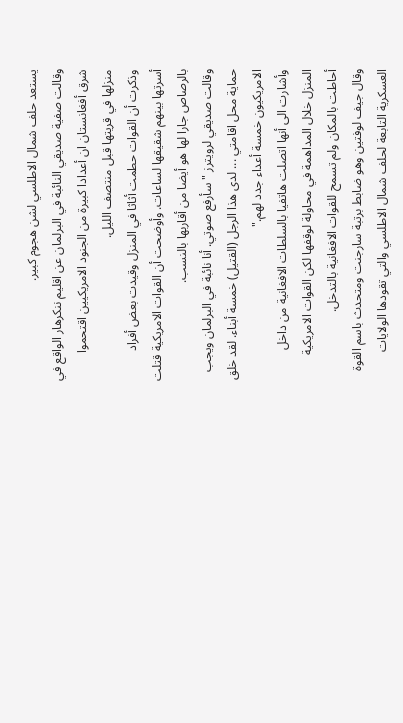يستعد حلف شمال الاطلسي لشن هجوم كبير.
وقالت صفية صديقي النائبة في البرلمان عن اقليم ننكرهار الواقع في شرق أفغانستان ان أعدادا كبيرة من الجنود الامريكيين اقتحموا منزلها في قريتها قبل منتصف الليل.
وذكرت أن القوات حطمت أثاثا في المنزل وقيدت بعض أفراد أسرتها بينهم شقيقها لساعات. وأوضحت أن القوات الامريكية قتلت بالرصاص جارا لها هو أيضا من أقاربها بالنسب.
وقالت صديقي لرويترز "سأرفع صوتي. أنا نائبة في البرلمان ويجب حماية محل اقامتي ... لدى هذا الرجل (القتيل) خمسة أبناء. لقد خلق الامريكيون خمسة أعداء جدد لهم."
وأشارت الى أنها اتصلت هاتفيا بالسلطات الافغانية من داخل المنزل خلال المداهمة في محاولة لوقفها لكن القوات الامريكية أحاطت بالمكان ولم تسمح للقوات الافغانية بالتدخل.
وقال جيف لوفتين وهو ضابط برتبة سارجنت ومتحدث باسم القوة العسكرية التابعة لحلف شمال الاطلسي والتي تقودها الولايات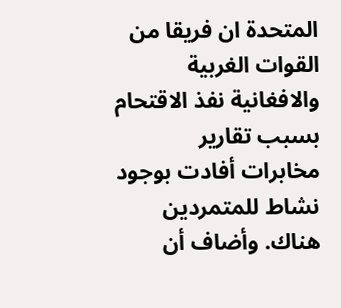المتحدة ان فريقا من القوات الغربية والافغانية نفذ الاقتحام بسبب تقارير مخابرات أفادت بوجود نشاط للمتمردين هناك. وأضاف أن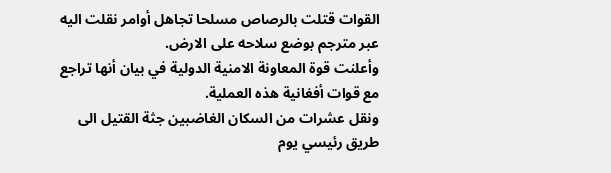القوات قتلت بالرصاص مسلحا تجاهل أوامر نقلت اليه عبر مترجم بوضع سلاحه على الارض.
وأعلنت قوة المعاونة الامنية الدولية في بيان أنها تراجع مع قوات أفغانية هذه العملية.
ونقل عشرات من السكان الغاضبين جثة القتيل الى طريق رئيسي يوم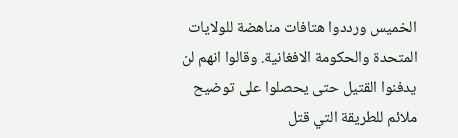الخميس ورددوا هتافات مناهضة للولايات المتحدة والحكومة الافغانية. وقالوا انهم لن يدفنوا القتيل حتى يحصلوا على توضيح ملائم للطريقة التي قتل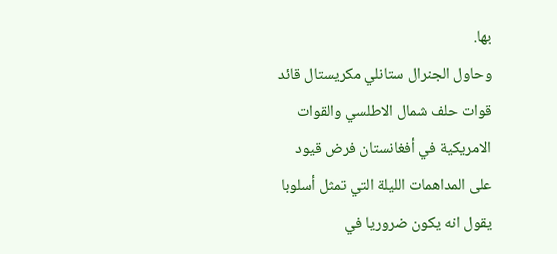بها.
وحاول الجنرال ستانلي مكريستال قائد قوات حلف شمال الاطلسي والقوات الامريكية في أفغانستان فرض قيود على المداهمات الليلة التي تمثل أسلوبا يقول انه يكون ضروريا في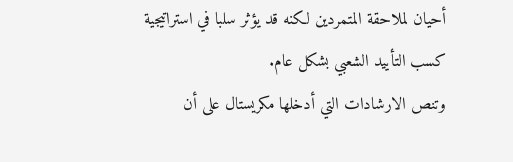أحيان لملاحقة المتمردين لكنه قد يؤثر سلبا في استراتيجية كسب التأييد الشعبي بشكل عام.
وتنص الارشادات التي أدخلها مكريستال على أن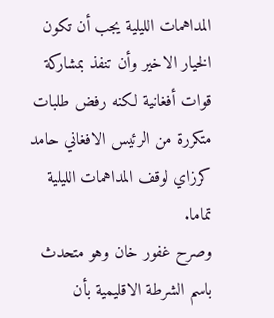المداهمات الليلية يجب أن تكون الخيار الاخير وأن تنفذ بمشاركة قوات أفغانية لكنه رفض طلبات متكررة من الرئيس الافغاني حامد كرزاي لوقف المداهمات الليلية تماما.
وصرح غفور خان وهو متحدث باسم الشرطة الاقليمية بأن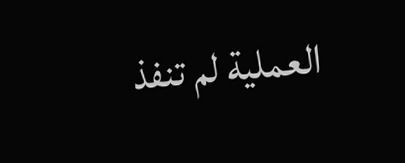العملية لم تنفذ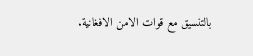بالتنسيق مع قوات الامن الافغانية.